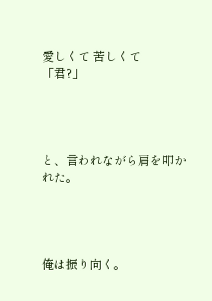愛しくて 苦しくて
「君?」




と、言われながら肩を叩かれた。




俺は振り向く。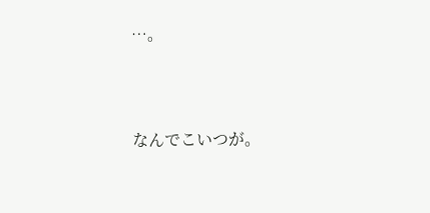…。




なんでこいつが。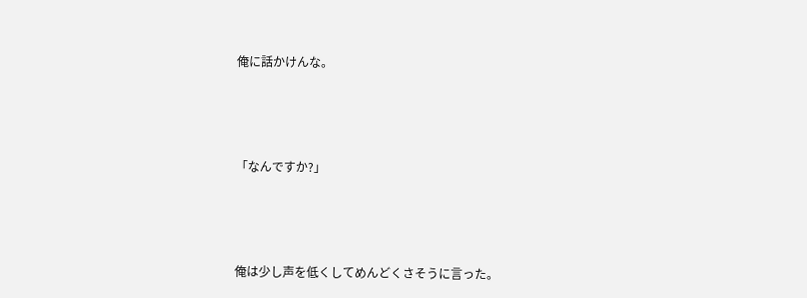俺に話かけんな。




「なんですか?」




俺は少し声を低くしてめんどくさそうに言った。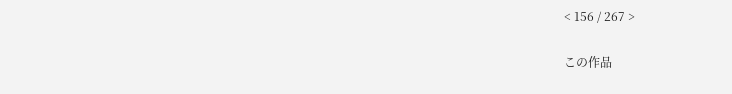< 156 / 267 >

この作品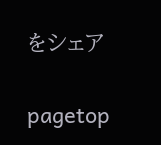をシェア

pagetop